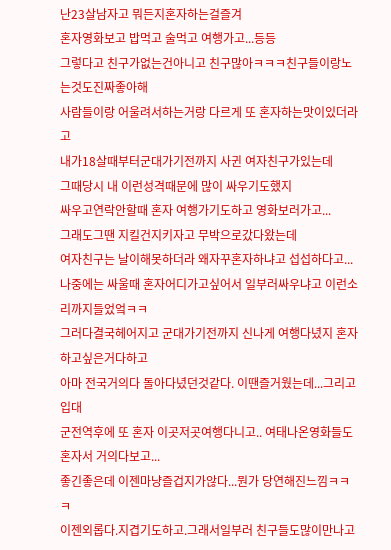난23살남자고 뭐든지혼자하는걸즐겨
혼자영화보고 밥먹고 술먹고 여행가고...등등
그렇다고 친구가없는건아니고 친구많아ㅋㅋㅋ친구들이랑노는것도진짜좋아해
사람들이랑 어울려서하는거랑 다르게 또 혼자하는맛이있더라고
내가18살때부터군대가기전까지 사귄 여자친구가있는데
그때당시 내 이런성격때문에 많이 싸우기도했지
싸우고연락안할때 혼자 여행가기도하고 영화보러가고...
그래도그땐 지킬건지키자고 무박으로갔다왔는데
여자친구는 날이해못하더라 왜자꾸혼자하냐고 섭섭하다고...
나중에는 싸울때 혼자어디가고싶어서 일부러싸우냐고 이런소리까지들었엌ㅋㅋ
그러다결국헤어지고 군대가기전까지 신나게 여행다녔지 혼자하고싶은거다하고
아마 전국거의다 돌아다녔던것같다. 이땐즐거웠는데...그리고입대
군전역후에 또 혼자 이곳저곳여행다니고.. 여태나온영화들도 혼자서 거의다보고...
좋긴좋은데 이젠마냥즐겁지가않다...뭔가 당연해진느낌ㅋㅋㅋ
이젠외롭다.지겹기도하고.그래서일부러 친구들도많이만나고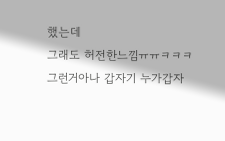했는데
그래도 허전한느낌ㅠㅠㅋㅋㅋ
그런거아나 갑자기 누가갑자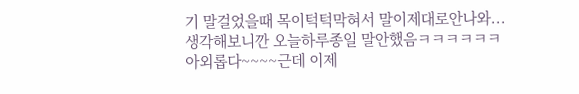기 말걸었을때 목이턱턱막혀서 말이제대로안나와...
생각해보니깐 오늘하루종일 말안했음ㅋㅋㅋㅋㅋㅋ
아외롭다~~~~근데 이제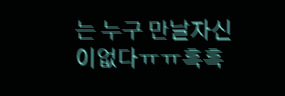는 누구 만날자신이없다ㅠㅠ흑흑